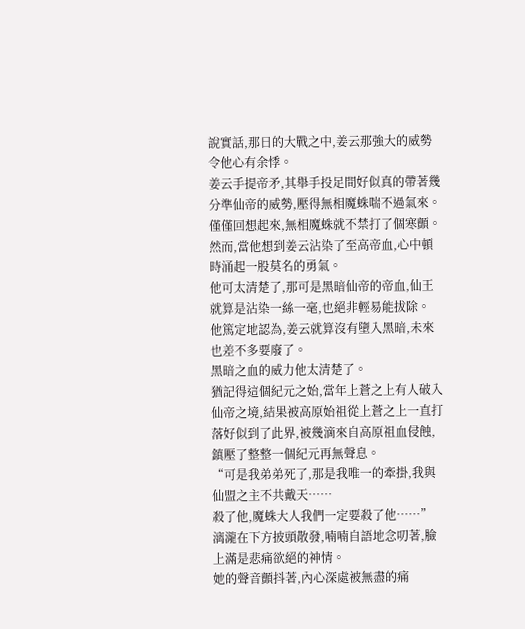說實話,那日的大戰之中,姜云那強大的威勢令他心有余悸。
姜云手提帝矛,其舉手投足間好似真的帶著幾分準仙帝的威勢,壓得無相魔蛛喘不過氣來。
僅僅回想起來,無相魔蛛就不禁打了個寒顫。
然而,當他想到姜云沾染了至高帝血,心中頓時涌起一股莫名的勇氣。
他可太清楚了,那可是黑暗仙帝的帝血,仙王就算是沾染一絲一毫,也絕非輕易能拔除。
他篤定地認為,姜云就算沒有墮入黑暗,未來也差不多要廢了。
黑暗之血的威力他太清楚了。
猶記得這個紀元之始,當年上蒼之上有人破入仙帝之境,結果被高原始祖從上蒼之上一直打落好似到了此界,被幾滴來自高原祖血侵蝕,鎮壓了整整一個紀元再無聲息。
“可是我弟弟死了,那是我唯一的牽掛,我與仙盟之主不共戴天……
殺了他,魔蛛大人我們一定要殺了他……”
漓瀧在下方披頭散發,喃喃自語地念叨著,臉上滿是悲痛欲絕的神情。
她的聲音顫抖著,內心深處被無盡的痛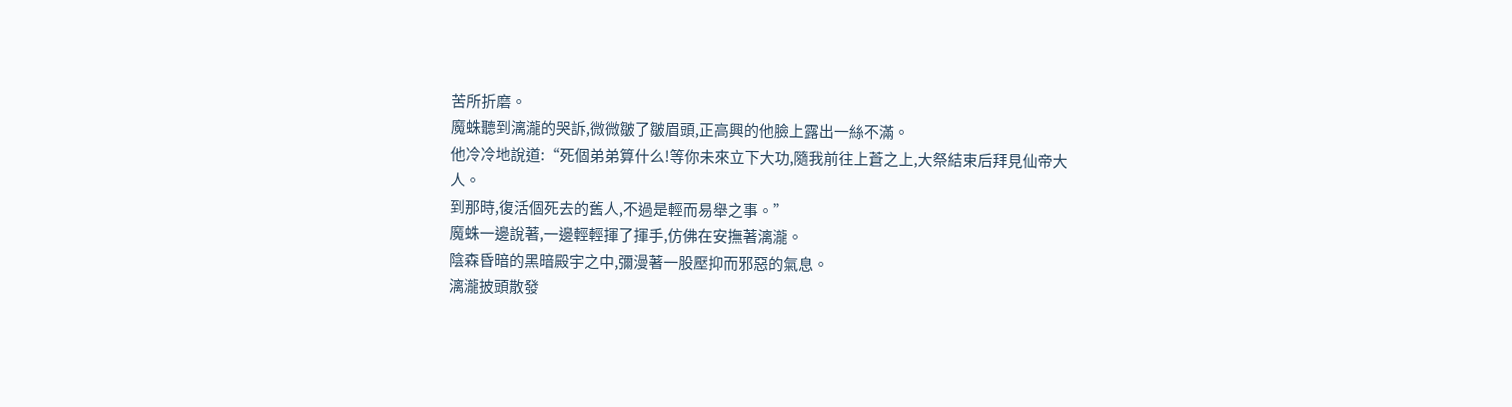苦所折磨。
魔蛛聽到漓瀧的哭訴,微微皺了皺眉頭,正高興的他臉上露出一絲不滿。
他冷冷地說道:“死個弟弟算什么!等你未來立下大功,隨我前往上蒼之上,大祭結束后拜見仙帝大人。
到那時,復活個死去的舊人,不過是輕而易舉之事。”
魔蛛一邊說著,一邊輕輕揮了揮手,仿佛在安撫著漓瀧。
陰森昏暗的黑暗殿宇之中,彌漫著一股壓抑而邪惡的氣息。
漓瀧披頭散發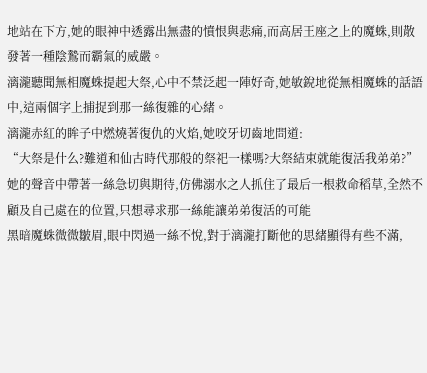地站在下方,她的眼神中透露出無盡的憤恨與悲痛,而高居王座之上的魔蛛,則散發著一種陰鷙而霸氣的威嚴。
漓瀧聽聞無相魔蛛提起大祭,心中不禁泛起一陣好奇,她敏銳地從無相魔蛛的話語中,這兩個字上捕捉到那一絲復雜的心緒。
漓瀧赤紅的眸子中燃燒著復仇的火焰,她咬牙切齒地問道:
“大祭是什么?難道和仙古時代那般的祭祀一樣嗎?大祭結束就能復活我弟弟?”
她的聲音中帶著一絲急切與期待,仿佛溺水之人抓住了最后一根救命稻草,全然不顧及自己處在的位置,只想尋求那一絲能讓弟弟復活的可能
黑暗魔蛛微微皺眉,眼中閃過一絲不悅,對于漓瀧打斷他的思緒顯得有些不滿,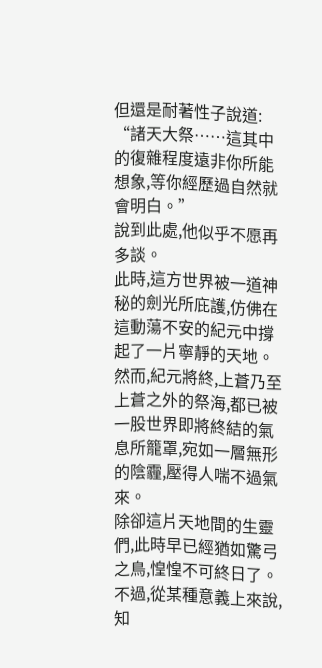但還是耐著性子說道:
“諸天大祭……這其中的復雜程度遠非你所能想象,等你經歷過自然就會明白。”
說到此處,他似乎不愿再多談。
此時,這方世界被一道神秘的劍光所庇護,仿佛在這動蕩不安的紀元中撐起了一片寧靜的天地。
然而,紀元將終,上蒼乃至上蒼之外的祭海,都已被一股世界即將終結的氣息所籠罩,宛如一層無形的陰霾,壓得人喘不過氣來。
除卻這片天地間的生靈們,此時早已經猶如驚弓之鳥,惶惶不可終日了。
不過,從某種意義上來說,知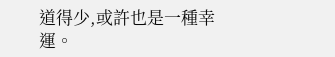道得少,或許也是一種幸運。